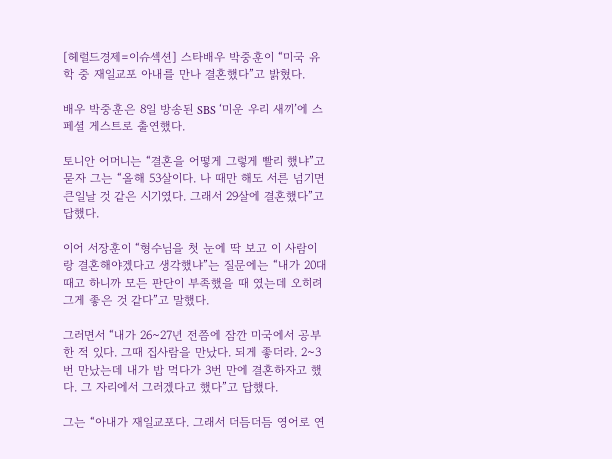[헤럴드경제=이슈섹션] 스타배우 박중훈이 “미국 유학 중 재일교포 아내를 만나 결혼했다”고 밝혔다.

배우 박중훈은 8일 방송된 SBS ‘미운 우리 새끼’에 스페셜 게스트로 출연했다.

토니안 어머니는 “결혼을 어떻게 그렇게 빨리 했냐”고 묻자 그는 “올해 53살이다. 나 때만 해도 서른 넘기면 큰일날 것 같은 시기였다. 그래서 29살에 결혼했다”고 답했다.

이어 서장훈이 “형수님을 첫 눈에 딱 보고 이 사람이랑 결혼해야겠다고 생각했냐”는 질문에는 “내가 20대 때고 하니까 모든 판단이 부족했을 때 였는데 오히려그게 좋은 것 같다”고 말했다.

그러면서 “내가 26~27년 전쯤에 잠깐 미국에서 공부한 적 있다. 그때 집사람을 만났다. 되게 좋더라. 2~3번 만났는데 내가 밥 먹다가 3번 만에 결혼하자고 했다. 그 자리에서 그러겠다고 했다”고 답했다.

그는 “아내가 재일교포다. 그래서 더듬더듬 영어로 연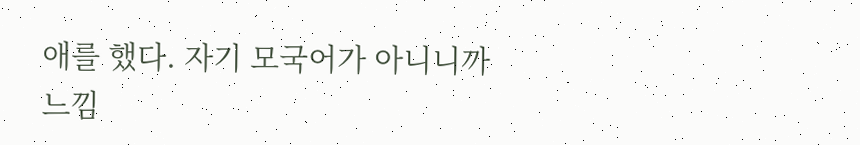애를 했다. 자기 모국어가 아니니까 느낌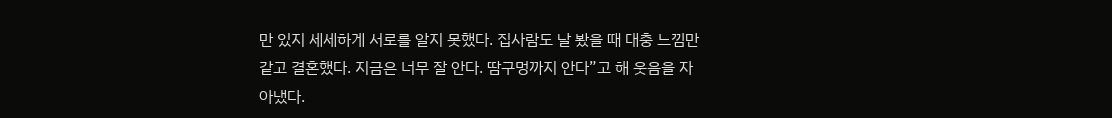만 있지 세세하게 서로를 알지 못했다. 집사람도 날 봤을 때 대충 느낌만 같고 결혼했다. 지금은 너무 잘 안다. 땀구멍까지 안다”고 해 웃음을 자아냈다.